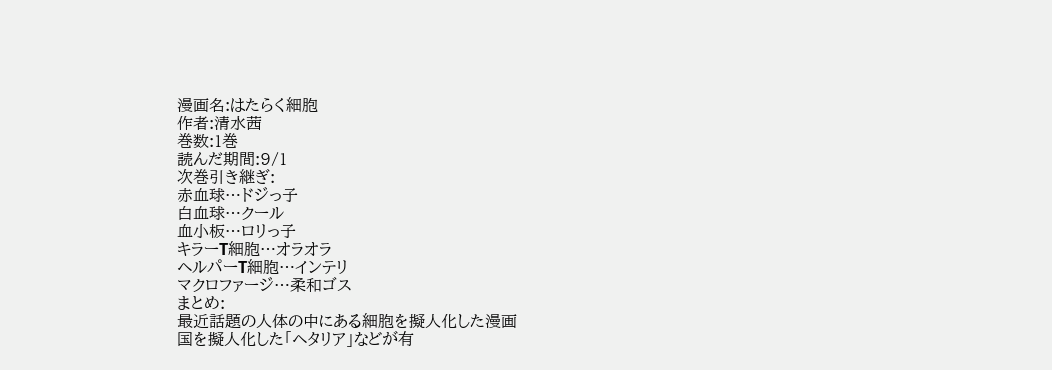漫画名:はたらく細胞
作者:清水茜
巻数:1巻
読んだ期間:9/1
次巻引き継ぎ:
赤血球…ドジっ子
白血球…クール
血小板…ロリっ子
キラーT細胞…オラオラ
ヘルパーT細胞…インテリ
マクロファージ…柔和ゴス
まとめ:
最近話題の人体の中にある細胞を擬人化した漫画
国を擬人化した「ヘタリア」などが有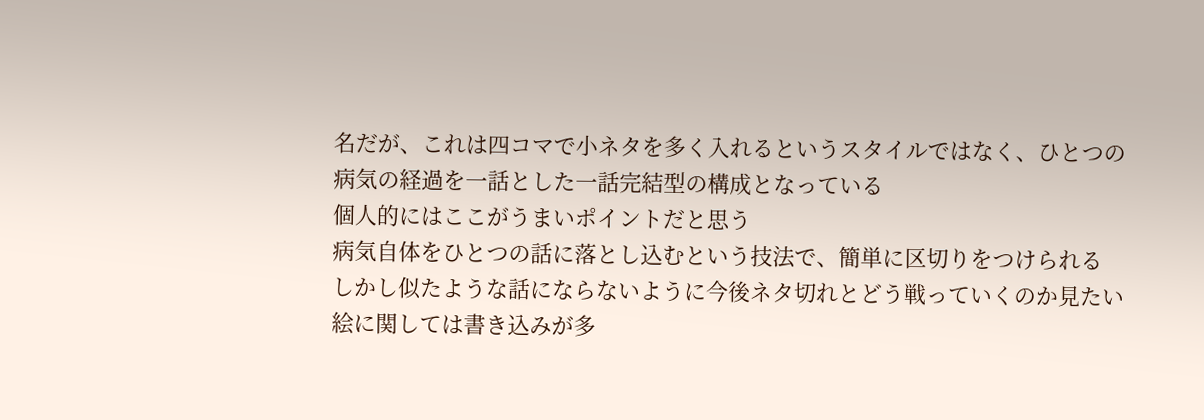名だが、これは四コマで小ネタを多く入れるというスタイルではなく、ひとつの病気の経過を一話とした一話完結型の構成となっている
個人的にはここがうまいポイントだと思う
病気自体をひとつの話に落とし込むという技法で、簡単に区切りをつけられる
しかし似たような話にならないように今後ネタ切れとどう戦っていくのか見たい
絵に関しては書き込みが多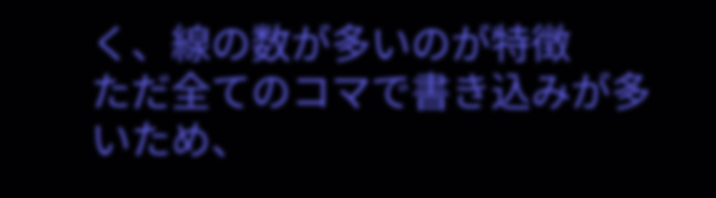く、線の数が多いのが特徴
ただ全てのコマで書き込みが多いため、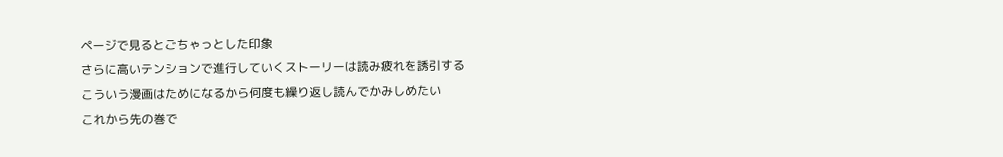ページで見るとごちゃっとした印象
さらに高いテンションで進行していくストーリーは読み疲れを誘引する
こういう漫画はためになるから何度も繰り返し読んでかみしめたい
これから先の巻で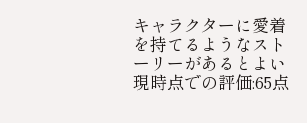キャラクターに愛着を持てるようなストーリーがあるとよい
現時点での評価:65点